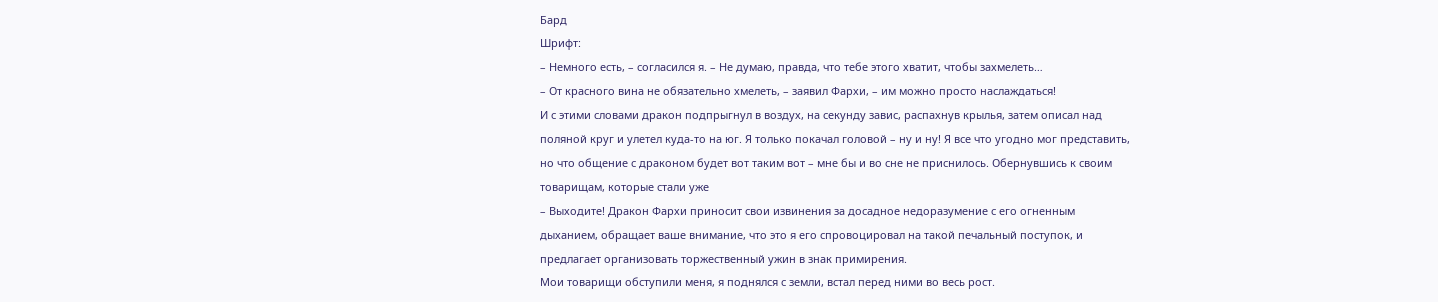Бард
Шрифт:
– Немного есть, – согласился я. – Не думаю, правда, что тебе этого хватит, чтобы захмелеть…
– От красного вина не обязательно хмелеть, – заявил Фархи, – им можно просто наслаждаться!
И с этими словами дракон подпрыгнул в воздух, на секунду завис, распахнув крылья, затем описал над поляной круг и улетел куда-то на юг. Я только покачал головой – ну и ну! Я все что угодно мог представить, но что общение с драконом будет вот таким вот – мне бы и во сне не приснилось. Обернувшись к своим товарищам, которые стали уже
– Выходите! Дракон Фархи приносит свои извинения за досадное недоразумение с его огненным дыханием, обращает ваше внимание, что это я его спровоцировал на такой печальный поступок, и предлагает организовать торжественный ужин в знак примирения.
Мои товарищи обступили меня, я поднялся с земли, встал перед ними во весь рост.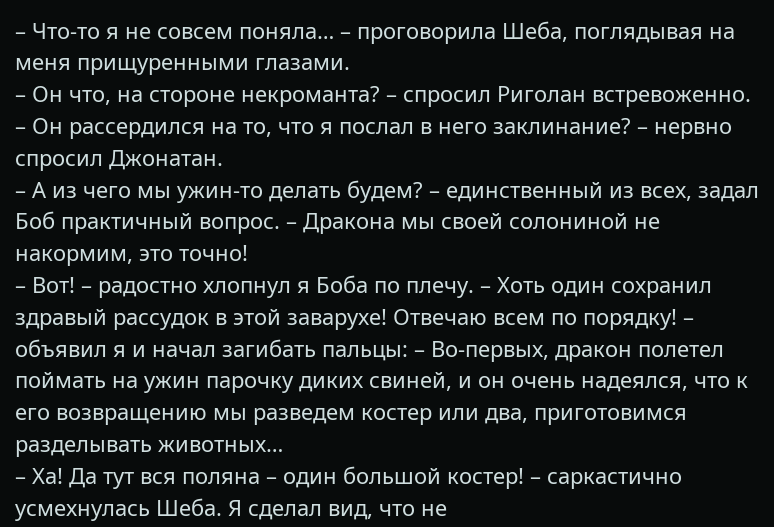– Что-то я не совсем поняла… – проговорила Шеба, поглядывая на меня прищуренными глазами.
– Он что, на стороне некроманта? – спросил Риголан встревоженно.
– Он рассердился на то, что я послал в него заклинание? – нервно спросил Джонатан.
– А из чего мы ужин-то делать будем? – единственный из всех, задал Боб практичный вопрос. – Дракона мы своей солониной не накормим, это точно!
– Вот! – радостно хлопнул я Боба по плечу. – Хоть один сохранил здравый рассудок в этой заварухе! Отвечаю всем по порядку! – объявил я и начал загибать пальцы: – Во-первых, дракон полетел поймать на ужин парочку диких свиней, и он очень надеялся, что к его возвращению мы разведем костер или два, приготовимся разделывать животных…
– Ха! Да тут вся поляна – один большой костер! – саркастично усмехнулась Шеба. Я сделал вид, что не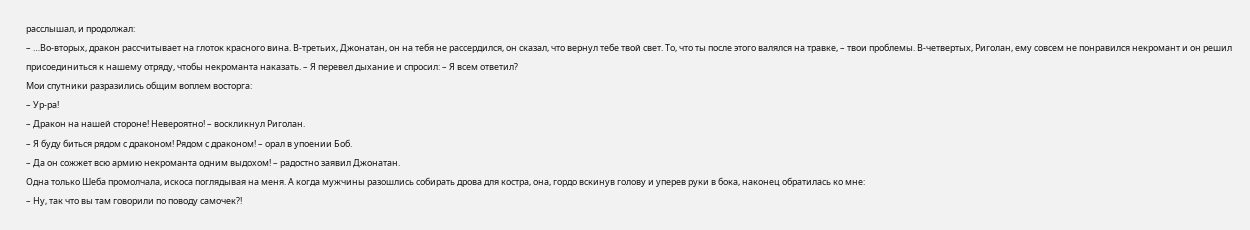расслышал, и продолжал:
– …Во-вторых, дракон рассчитывает на глоток красного вина. В-третьих, Джонатан, он на тебя не рассердился, он сказал, что вернул тебе твой свет. То, что ты после этого валялся на травке, – твои проблемы. В-четвертых, Риголан, ему совсем не понравился некромант и он решил присоединиться к нашему отряду, чтобы некроманта наказать. – Я перевел дыхание и спросил: – Я всем ответил?
Мои спутники разразились общим воплем восторга:
– Ур-ра!
– Дракон на нашей стороне! Невероятно! – воскликнул Риголан.
– Я буду биться рядом с драконом! Рядом с драконом! – орал в упоении Боб.
– Да он сожжет всю армию некроманта одним выдохом! – радостно заявил Джонатан.
Одна только Шеба промолчала, искоса поглядывая на меня. А когда мужчины разошлись собирать дрова для костра, она, гордо вскинув голову и уперев руки в бока, наконец обратилась ко мне:
– Ну, так что вы там говорили по поводу самочек?!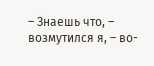– Знаешь что, – возмутился я, – во-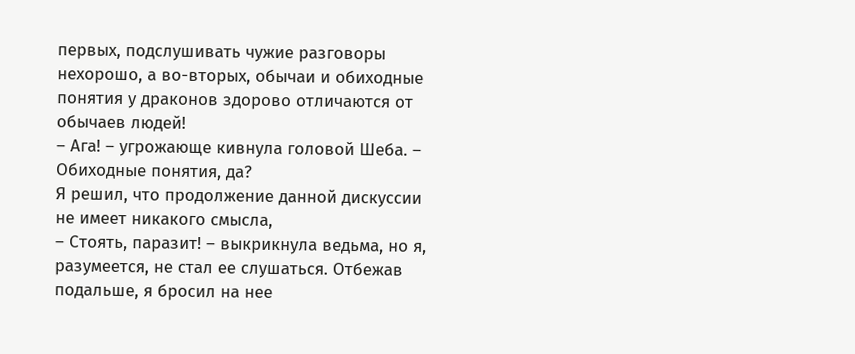первых, подслушивать чужие разговоры нехорошо, а во-вторых, обычаи и обиходные понятия у драконов здорово отличаются от обычаев людей!
– Ага! – угрожающе кивнула головой Шеба. – Обиходные понятия, да?
Я решил, что продолжение данной дискуссии не имеет никакого смысла,
– Стоять, паразит! – выкрикнула ведьма, но я, разумеется, не стал ее слушаться. Отбежав подальше, я бросил на нее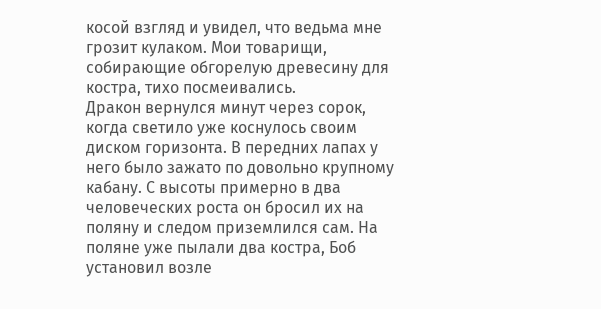косой взгляд и увидел, что ведьма мне грозит кулаком. Мои товарищи, собирающие обгорелую древесину для костра, тихо посмеивались.
Дракон вернулся минут через сорок, когда светило уже коснулось своим диском горизонта. В передних лапах у него было зажато по довольно крупному кабану. С высоты примерно в два человеческих роста он бросил их на поляну и следом приземлился сам. На поляне уже пылали два костра, Боб установил возле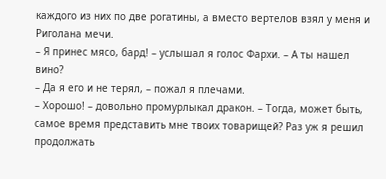каждого из них по две рогатины, а вместо вертелов взял у меня и Риголана мечи.
– Я принес мясо, бард! – услышал я голос Фархи. – А ты нашел вино?
– Да я его и не терял, – пожал я плечами.
– Хорошо! – довольно промурлыкал дракон. – Тогда, может быть, самое время представить мне твоих товарищей? Раз уж я решил продолжать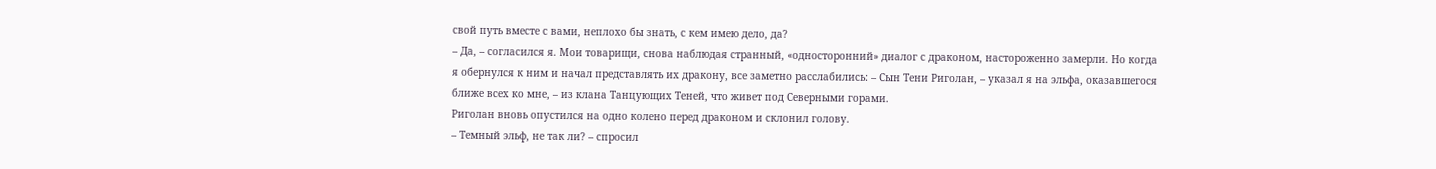свой путь вместе с вами, неплохо бы знать, с кем имею дело, да?
– Да, – согласился я. Мои товарищи, снова наблюдая странный, «односторонний» диалог с драконом, настороженно замерли. Но когда я обернулся к ним и начал представлять их дракону, все заметно расслабились: – Сын Тени Риголан, – указал я на эльфа, оказавшегося ближе всех ко мне, – из клана Танцующих Теней, что живет под Северными горами.
Риголан вновь опустился на одно колено перед драконом и склонил голову.
– Темный эльф, не так ли? – спросил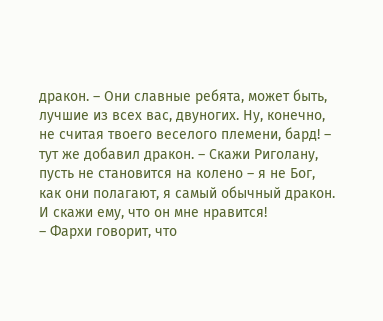дракон. – Они славные ребята, может быть, лучшие из всех вас, двуногих. Ну, конечно, не считая твоего веселого племени, бард! – тут же добавил дракон. – Скажи Риголану, пусть не становится на колено – я не Бог, как они полагают, я самый обычный дракон. И скажи ему, что он мне нравится!
– Фархи говорит, что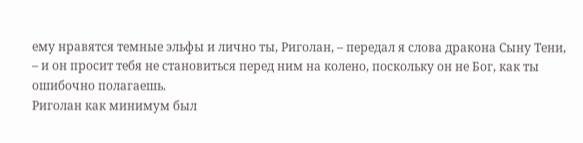ему нравятся темные эльфы и лично ты, Риголан, – передал я слова дракона Сыну Тени, – и он просит тебя не становиться перед ним на колено, поскольку он не Бог, как ты ошибочно полагаешь.
Риголан как минимум был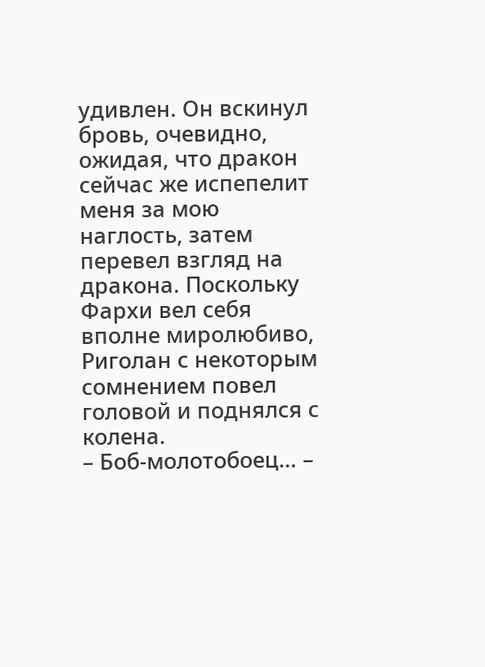удивлен. Он вскинул бровь, очевидно, ожидая, что дракон сейчас же испепелит меня за мою наглость, затем перевел взгляд на дракона. Поскольку Фархи вел себя вполне миролюбиво, Риголан с некоторым сомнением повел головой и поднялся с колена.
– Боб-молотобоец… –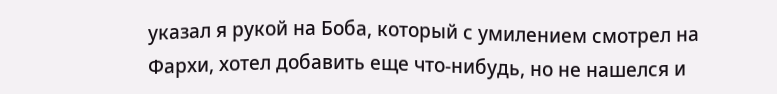указал я рукой на Боба, который с умилением смотрел на Фархи, хотел добавить еще что-нибудь, но не нашелся и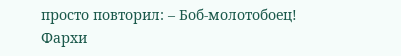просто повторил: – Боб-молотобоец!
Фархи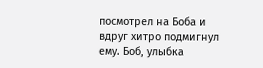посмотрел на Боба и вдруг хитро подмигнул ему. Боб, улыбка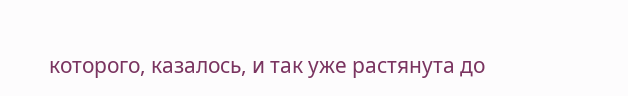которого, казалось, и так уже растянута до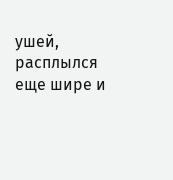ушей, расплылся еще шире и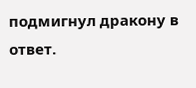подмигнул дракону в ответ.